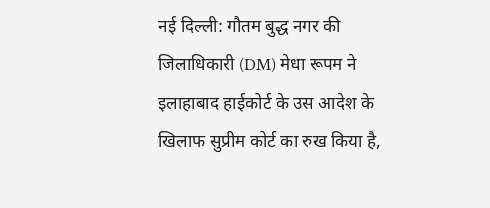नई दिल्ली: गौतम बुद्ध नगर की जिलाधिकारी (DM) मेधा रूपम ने इलाहाबाद हाईकोर्ट के उस आदेश के खिलाफ सुप्रीम कोर्ट का रुख किया है,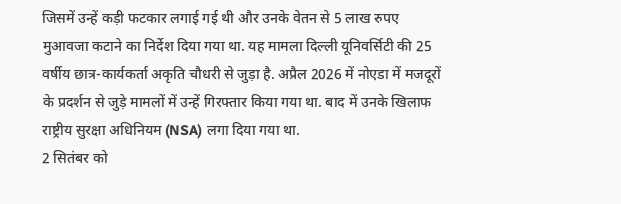जिसमें उन्हें कड़ी फटकार लगाई गई थी और उनके वेतन से 5 लाख रुपए मुआवजा कटाने का निर्देश दिया गया था. यह मामला दिल्ली यूनिवर्सिटी की 25 वर्षीय छात्र-कार्यकर्ता अकृति चौधरी से जुड़ा है. अप्रैल 2026 में नोएडा में मजदूरों के प्रदर्शन से जुड़े मामलों में उन्हें गिरफ्तार किया गया था. बाद में उनके खिलाफ राष्ट्रीय सुरक्षा अधिनियम (NSA) लगा दिया गया था.
2 सितंबर को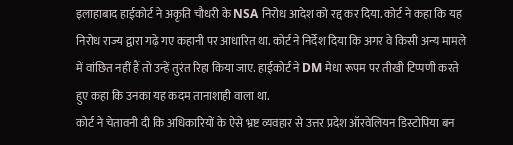इलाहाबाद हाईकोर्ट ने अकृति चौधरी के NSA निरोध आदेश को रद्द कर दिया. कोर्ट ने कहा कि यह निरोध राज्य द्वारा गढ़े गए कहानी पर आधारित था. कोर्ट ने निर्देश दिया कि अगर वे किसी अन्य मामले में वांछित नहीं हैं तो उन्हें तुरंत रिहा किया जाए. हाईकोर्ट ने DM मेधा रूपम पर तीखी टिप्पणी करते हुए कहा कि उनका यह कदम तानाशाही वाला था.
कोर्ट ने चेतावनी दी कि अधिकारियों के ऐसे भ्रष्ट व्यवहार से उत्तर प्रदेश ऑरवेलियन डिस्टोपिया बन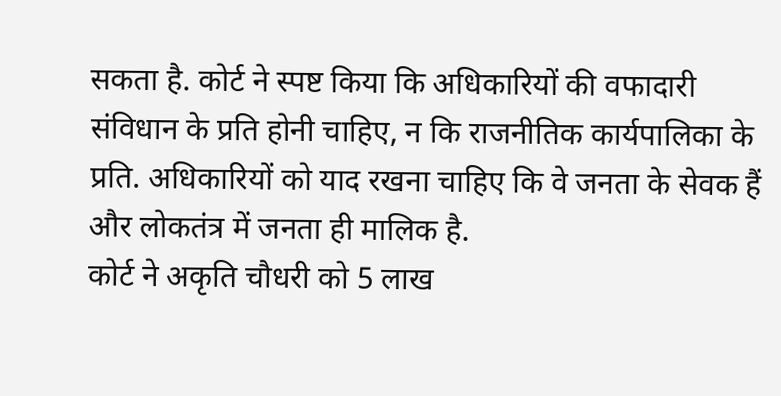सकता है. कोर्ट ने स्पष्ट किया कि अधिकारियों की वफादारी संविधान के प्रति होनी चाहिए, न कि राजनीतिक कार्यपालिका के प्रति. अधिकारियों को याद रखना चाहिए कि वे जनता के सेवक हैं और लोकतंत्र में जनता ही मालिक है.
कोर्ट ने अकृति चौधरी को 5 लाख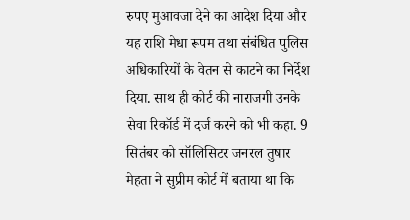रुपए मुआवजा देने का आदेश दिया और यह राशि मेधा रूपम तथा संबंधित पुलिस अधिकारियों के वेतन से काटने का निर्देश दिया. साथ ही कोर्ट की नाराजगी उनके सेवा रिकॉर्ड में दर्ज करने को भी कहा. 9 सितंबर को सॉलिसिटर जनरल तुषार मेहता ने सुप्रीम कोर्ट में बताया था कि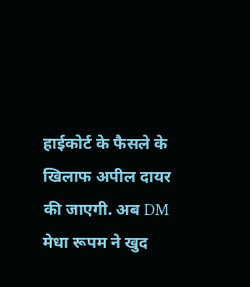हाईकोर्ट के फैसले के खिलाफ अपील दायर की जाएगी. अब DM मेधा रूपम ने खुद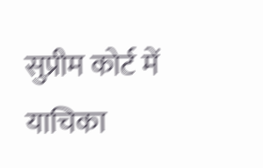सुप्रीम कोर्ट में याचिका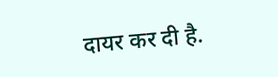दायर कर दी है.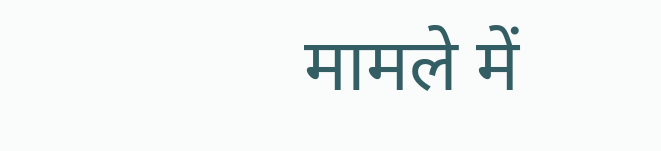मामले में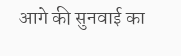आगे की सुनवाई का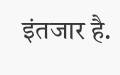इंतजार है.